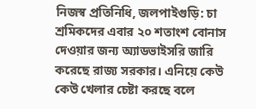নিজস্ব প্রতিনিধি, জলপাইগুড়ি: চা শ্রমিকদের এবার ২০ শতাংশ বোনাস দেওয়ার জন্য অ্যাডভাইসরি জারি করেছে রাজ্য সরকার। এনিয়ে কেউ কেউ খেলার চেষ্টা করছে বলে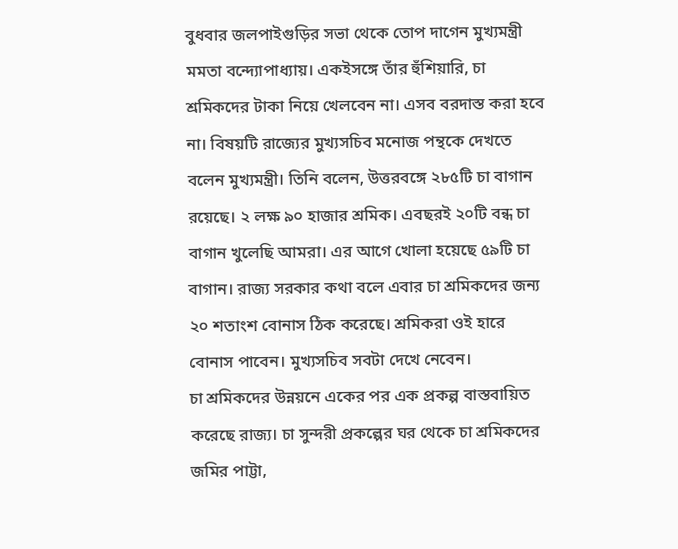বুধবার জলপাইগুড়ির সভা থেকে তোপ দাগেন মুখ্যমন্ত্রী মমতা বন্দ্যোপাধ্যায়। একইসঙ্গে তাঁর হুঁশিয়ারি, চা শ্রমিকদের টাকা নিয়ে খেলবেন না। এসব বরদাস্ত করা হবে না। বিষয়টি রাজ্যের মুখ্যসচিব মনোজ পন্থকে দেখতে বলেন মুখ্যমন্ত্রী। তিনি বলেন, উত্তরবঙ্গে ২৮৫টি চা বাগান রয়েছে। ২ লক্ষ ৯০ হাজার শ্রমিক। এবছরই ২০টি বন্ধ চা বাগান খুলেছি আমরা। এর আগে খোলা হয়েছে ৫৯টি চা বাগান। রাজ্য সরকার কথা বলে এবার চা শ্রমিকদের জন্য ২০ শতাংশ বোনাস ঠিক করেছে। শ্রমিকরা ওই হারে বোনাস পাবেন। মুখ্যসচিব সবটা দেখে নেবেন।
চা শ্রমিকদের উন্নয়নে একের পর এক প্রকল্প বাস্তবায়িত করেছে রাজ্য। চা সুন্দরী প্রকল্পের ঘর থেকে চা শ্রমিকদের জমির পাট্টা,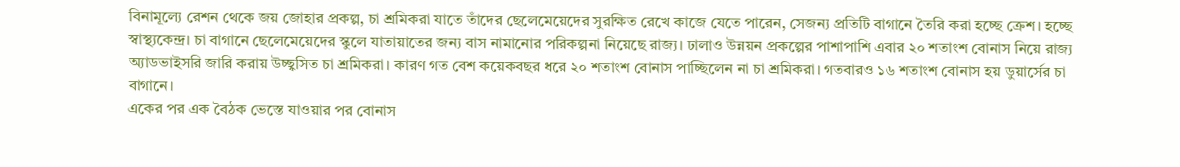বিনামূল্যে রেশন থেকে জয় জোহার প্রকল্প, চা শ্রমিকরা যাতে তাঁদের ছেলেমেয়েদের সুরক্ষিত রেখে কাজে যেতে পারেন, সেজন্য প্রতিটি বাগানে তৈরি করা হচ্ছে ক্রেশ। হচ্ছে স্বাস্থ্যকেন্দ্র। চা বাগানে ছেলেমেয়েদের স্কুলে যাতায়াতের জন্য বাস নামানোর পরিকল্পনা নিয়েছে রাজ্য। ঢালাও উন্নয়ন প্রকল্পের পাশাপাশি এবার ২০ শতাংশ বোনাস নিয়ে রাজ্য অ্যাডভাইসরি জারি করায় উচ্ছ্বসিত চা শ্রমিকরা। কারণ গত বেশ কয়েকবছর ধরে ২০ শতাংশ বোনাস পাচ্ছিলেন না চা শ্রমিকরা। গতবারও ১৬ শতাংশ বোনাস হয় ডুয়ার্সের চা বাগানে।
একের পর এক বৈঠক ভেস্তে যাওয়ার পর বোনাস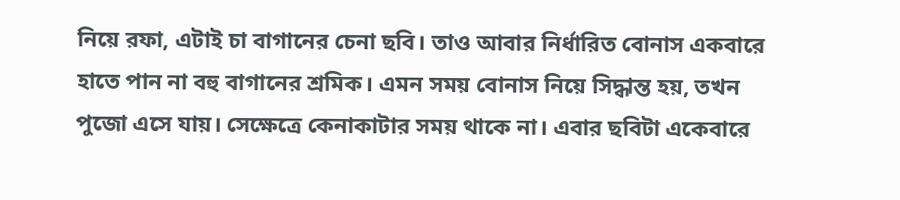নিয়ে রফা, এটাই চা বাগানের চেনা ছবি। তাও আবার নির্ধারিত বোনাস একবারে হাতে পান না বহু বাগানের শ্রমিক। এমন সময় বোনাস নিয়ে সিদ্ধান্ত হয়, তখন পুজো এসে যায়। সেক্ষেত্রে কেনাকাটার সময় থাকে না। এবার ছবিটা একেবারে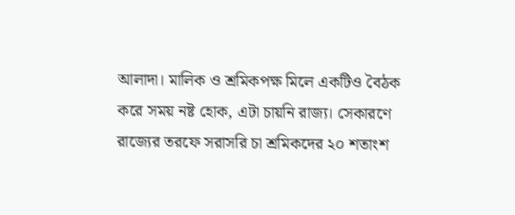আলাদা। মালিক ও শ্রমিকপক্ষ মিলে একটিও বৈঠক করে সময় নষ্ট হোক, এটা চায়নি রাজ্য। সেকারণে রাজ্যের তরফে সরাসরি চা শ্রমিকদের ২০ শতাংশ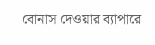বোনাস দেওয়ার ব্যাপারে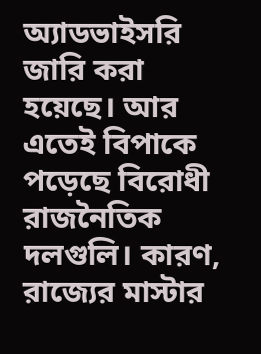অ্যাডভাইসরি জারি করা হয়েছে। আর এতেই বিপাকে পড়েছে বিরোধী রাজনৈতিক দলগুলি। কারণ, রাজ্যের মাস্টার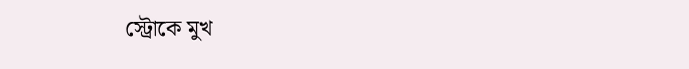স্ট্রোকে মুখ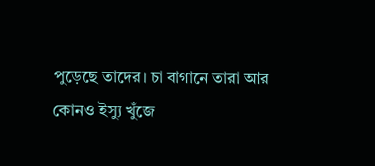পুড়েছে তাদের। চা বাগানে তারা আর কোনও ইস্যু খুঁজে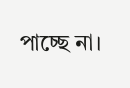পাচ্ছে না।